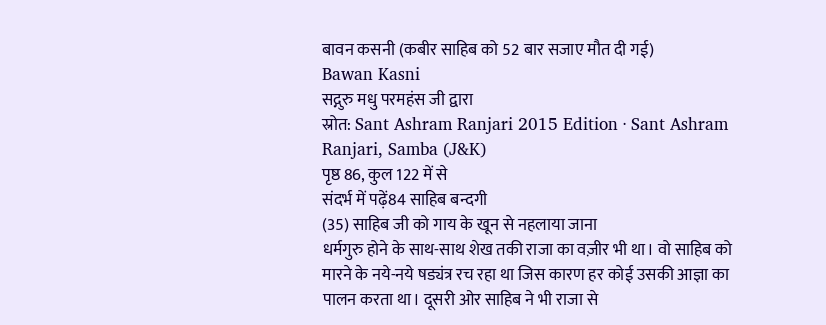बावन कसनी (कबीर साहिब को 52 बार सजाए मौत दी गई)
Bawan Kasni
सद्गुरु मधु परमहंस जी द्वारा
स्रोत: Sant Ashram Ranjari 2015 Edition · Sant Ashram Ranjari, Samba (J&K)
पृष्ठ 86, कुल 122 में से
संदर्भ में पढ़ें84 साहिब बन्दगी
(35) साहिब जी को गाय के खून से नहलाया जाना
धर्मगुरु होने के साथ-साथ शेख तकी राजा का वज़ीर भी था। वो साहिब को मारने के नये-नये षड्यंत्र रच रहा था जिस कारण हर कोई उसकी आज्ञा का पालन करता था। दूसरी ओर साहिब ने भी राजा से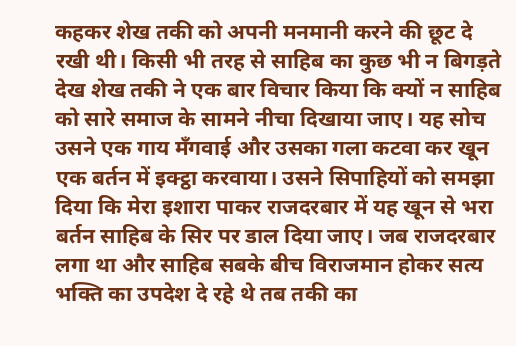कहकर शेख तकी को अपनी मनमानी करने की छूट दे रखी थी। किसी भी तरह से साहिब का कुछ भी न बिगड़ते देख शेख तकी ने एक बार विचार किया कि क्यों न साहिब को सारे समाज के सामने नीचा दिखाया जाए। यह सोच उसने एक गाय मँगवाई और उसका गला कटवा कर खून एक बर्तन में इक्ट्ठा करवाया। उसने सिपाहियों को समझा दिया कि मेरा इशारा पाकर राजदरबार में यह खून से भरा बर्तन साहिब के सिर पर डाल दिया जाए। जब राजदरबार लगा था और साहिब सबके बीच विराजमान होकर सत्य भक्ति का उपदेश दे रहे थे तब तकी का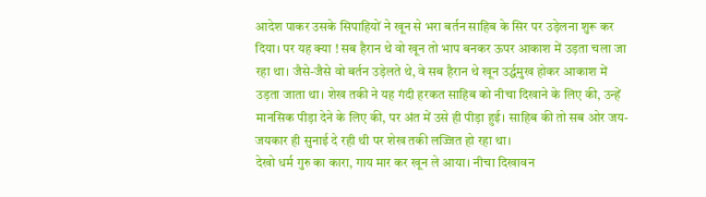आदेश पाकर उसके सिपाहियों ने खून से भरा बर्तन साहिब के सिर पर उड़ेलना शुरू कर दिया। पर यह क्या ! सब हैरान थे वो खून तो भाप बनकर ऊपर आकाश में उड़ता चला जा रहा था। जैसे-जैसे वो बर्तन उड़ेलते थे, वे सब हैरान थे खून उर्द्धमुख होकर आकाश में उड़ता जाता था। शेख तकी ने यह गंदी हरकत साहिब को नीचा दिखाने के लिए की, उन्हें मानसिक पीड़ा देने के लिए की, पर अंत में उसे ही पीड़ा हुई। साहिब की तो सब ओर जय-जयकार ही सुनाई दे रही थी पर शेख तकी लज्जित हो रहा था।
देखो धर्म गुरु का कारा, गाय मार कर खून ले आया। नीचा दिखावन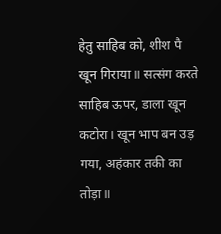हेतु साहिब को, शीश पै खून गिराया॥ सत्संग करते साहिब ऊपर, डाला खून कटोरा। खून भाप बन उड़ गया, अहंकार तकी का तोड़ा॥